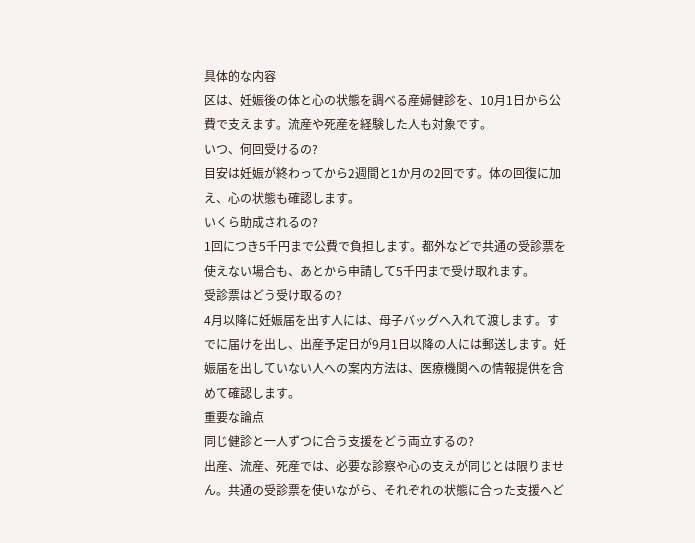具体的な内容
区は、妊娠後の体と心の状態を調べる産婦健診を、10月1日から公費で支えます。流産や死産を経験した人も対象です。
いつ、何回受けるの?
目安は妊娠が終わってから2週間と1か月の2回です。体の回復に加え、心の状態も確認します。
いくら助成されるの?
1回につき5千円まで公費で負担します。都外などで共通の受診票を使えない場合も、あとから申請して5千円まで受け取れます。
受診票はどう受け取るの?
4月以降に妊娠届を出す人には、母子バッグへ入れて渡します。すでに届けを出し、出産予定日が9月1日以降の人には郵送します。妊娠届を出していない人への案内方法は、医療機関への情報提供を含めて確認します。
重要な論点
同じ健診と一人ずつに合う支援をどう両立するの?
出産、流産、死産では、必要な診察や心の支えが同じとは限りません。共通の受診票を使いながら、それぞれの状態に合った支援へど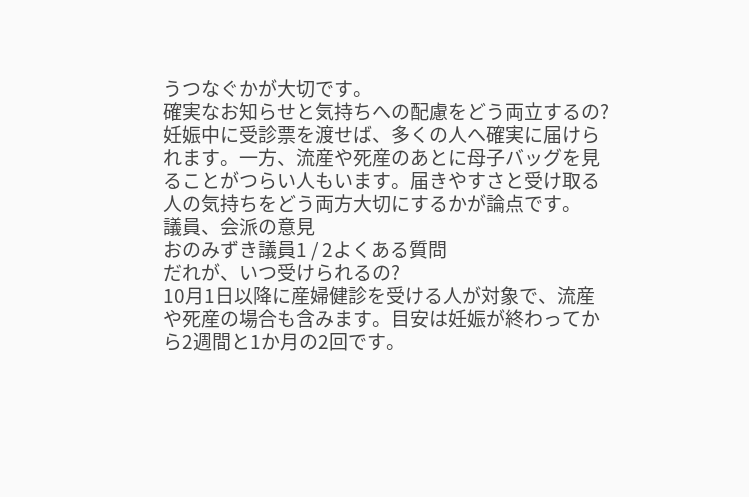うつなぐかが大切です。
確実なお知らせと気持ちへの配慮をどう両立するの?
妊娠中に受診票を渡せば、多くの人へ確実に届けられます。一方、流産や死産のあとに母子バッグを見ることがつらい人もいます。届きやすさと受け取る人の気持ちをどう両方大切にするかが論点です。
議員、会派の意見
おのみずき議員1 / 2よくある質問
だれが、いつ受けられるの?
10月1日以降に産婦健診を受ける人が対象で、流産や死産の場合も含みます。目安は妊娠が終わってから2週間と1か月の2回です。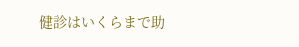健診はいくらまで助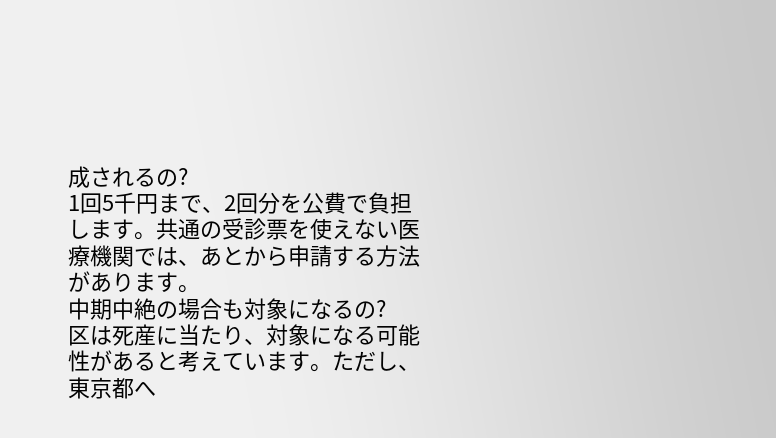成されるの?
1回5千円まで、2回分を公費で負担します。共通の受診票を使えない医療機関では、あとから申請する方法があります。
中期中絶の場合も対象になるの?
区は死産に当たり、対象になる可能性があると考えています。ただし、東京都へ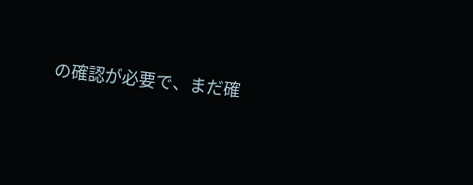の確認が必要で、まだ確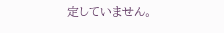定していません。